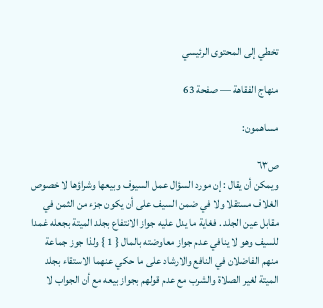تخطي إلى المحتوى الرئيسي

منهاج الفقاهة — صفحة 63

مساهمون:

ص٦٣
ويمكن أن يقال : إن مورد السؤال عمل السيوف وبيعها وشراؤها لا خصوص الغلاف مستقلا ولا في ضمن السيف على أن يكون جزء من الثمن في مقابل عين الجلد . فغاية ما يدل عليه جواز الانتفاع بجلد الميتة بجعله غمدا للسيف وهو لا ينافي عدم جواز معاوضته بالمال { 1 } ولذا جوز جماعة منهم الفاضلان في النافع والارشاد على ما حكي عنهما الاستقاء بجلد الميتة لغير الصلاة والشرب مع عدم قولهم بجواز بيعه مع أن الجواب لا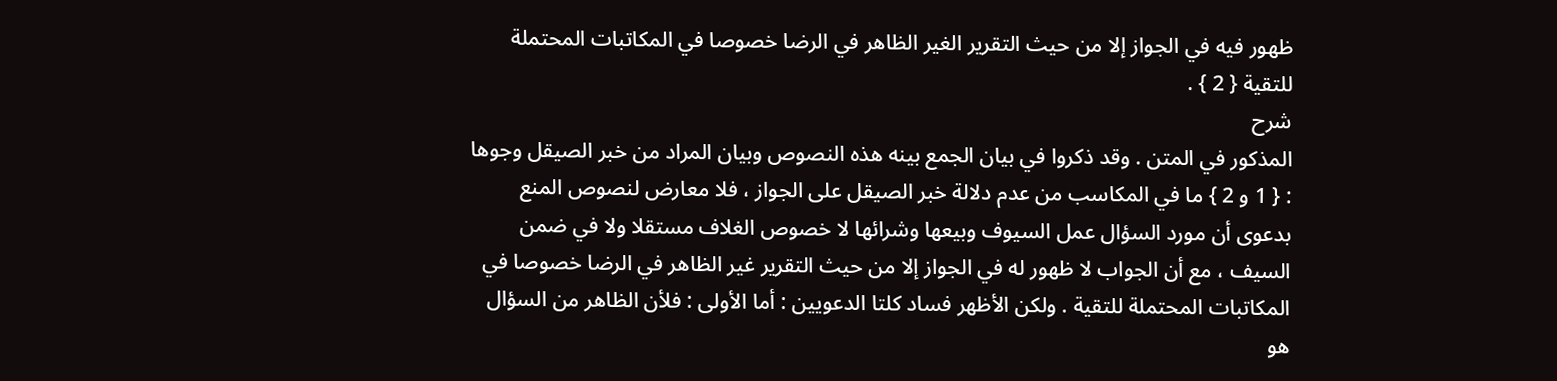ظهور فيه في الجواز إلا من حيث التقرير الغير الظاهر في الرضا خصوصا في المكاتبات المحتملة للتقية { 2 } .
شرح
المذكور في المتن . وقد ذكروا في بيان الجمع بينه هذه النصوص وبيان المراد من خبر الصيقل وجوها : { 1 و 2 } ما في المكاسب من عدم دلالة خبر الصيقل على الجواز ، فلا معارض لنصوص المنع بدعوى أن مورد السؤال عمل السيوف وبيعها وشرائها لا خصوص الغلاف مستقلا ولا في ضمن السيف ، مع أن الجواب لا ظهور له في الجواز إلا من حيث التقرير غير الظاهر في الرضا خصوصا في المكاتبات المحتملة للتقية . ولكن الأظهر فساد كلتا الدعويين : أما الأولى : فلأن الظاهر من السؤال هو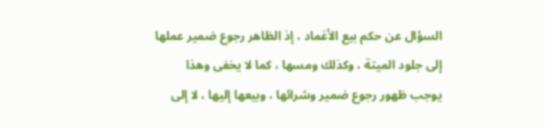السؤال عن حكم بيع الأغماد ، إذ الظاهر رجوع ضمير عملها إلى جلود الميتة ، وكذلك ومسها ، كما لا يخفى وهذا يوجب ظهور رجوع ضمير وشرائها ، وبيعها إليها ، لا إلى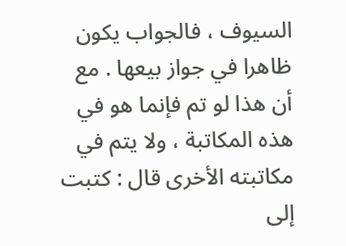السيوف ، فالجواب يكون ظاهرا في جواز بيعها . مع أن هذا لو تم فإنما هو في هذه المكاتبة ، ولا يتم في مكاتبته الأخرى قال : كتبت إلى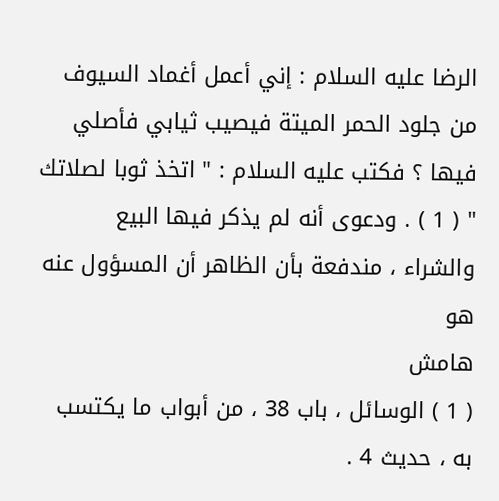الرضا عليه السلام : إني أعمل أغماد السيوف من جلود الحمر الميتة فيصيب ثيابي فأصلي فيها ؟ فكتب عليه السلام : " اتخذ ثوبا لصلاتك " ( 1 ) . ودعوى أنه لم يذكر فيها البيع والشراء ، مندفعة بأن الظاهر أن المسؤول عنه هو
هامش
( 1 ) الوسائل ، باب 38 ، من أبواب ما يكتسب به ، حديث 4 .